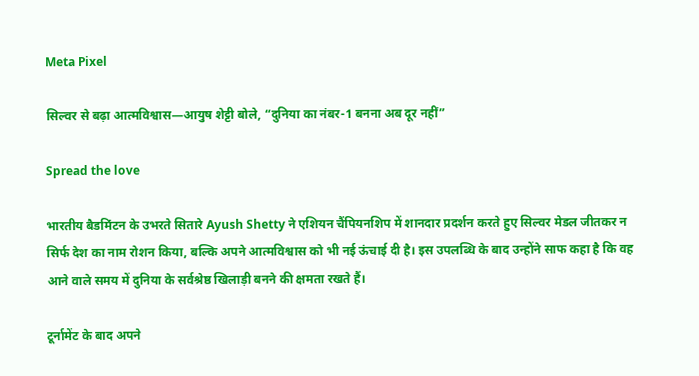Meta Pixel

सिल्वर से बढ़ा आत्मविश्वास—आयुष शेट्टी बोले, “दुनिया का नंबर-1 बनना अब दूर नहीं”

Spread the love

भारतीय बैडमिंटन के उभरते सितारे Ayush Shetty ने एशियन चैंपियनशिप में शानदार प्रदर्शन करते हुए सिल्वर मेडल जीतकर न सिर्फ देश का नाम रोशन किया, बल्कि अपने आत्मविश्वास को भी नई ऊंचाई दी है। इस उपलब्धि के बाद उन्होंने साफ कहा है कि वह आने वाले समय में दुनिया के सर्वश्रेष्ठ खिलाड़ी बनने की क्षमता रखते हैं।

टूर्नामेंट के बाद अपने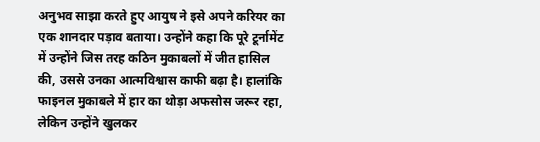अनुभव साझा करते हुए आयुष ने इसे अपने करियर का एक शानदार पड़ाव बताया। उन्होंने कहा कि पूरे टूर्नामेंट में उन्होंने जिस तरह कठिन मुकाबलों में जीत हासिल की, उससे उनका आत्मविश्वास काफी बढ़ा है। हालांकि फाइनल मुकाबले में हार का थोड़ा अफसोस जरूर रहा, लेकिन उन्होंने खुलकर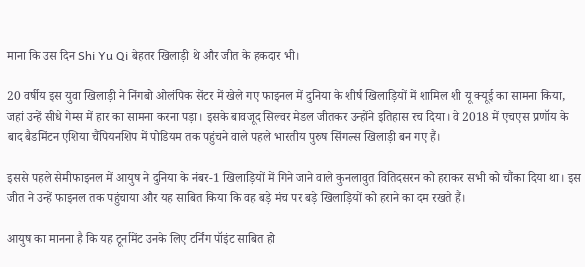माना कि उस दिन Shi Yu Qi बेहतर खिलाड़ी थे और जीत के हकदार भी।

20 वर्षीय इस युवा खिलाड़ी ने निंगबो ओलंपिक सेंटर में खेले गए फाइनल में दुनिया के शीर्ष खिलाड़ियों में शामिल शी यू क्यूई का सामना किया, जहां उन्हें सीधे गेम्स में हार का सामना करना पड़ा। इसके बावजूद सिल्वर मेडल जीतकर उन्होंने इतिहास रच दिया। वे 2018 में एचएस प्रणॉय के बाद बैडमिंटन एशिया चैंपियनशिप में पोडियम तक पहुंचने वाले पहले भारतीय पुरुष सिंगल्स खिलाड़ी बन गए हैं।

इससे पहले सेमीफाइनल में आयुष ने दुनिया के नंबर-1 खिलाड़ियों में गिने जाने वाले कुनलावुत वितिदसरन को हराकर सभी को चौंका दिया था। इस जीत ने उन्हें फाइनल तक पहुंचाया और यह साबित किया कि वह बड़े मंच पर बड़े खिलाड़ियों को हराने का दम रखते हैं।

आयुष का मानना है कि यह टूर्नामेंट उनके लिए टर्निंग पॉइंट साबित हो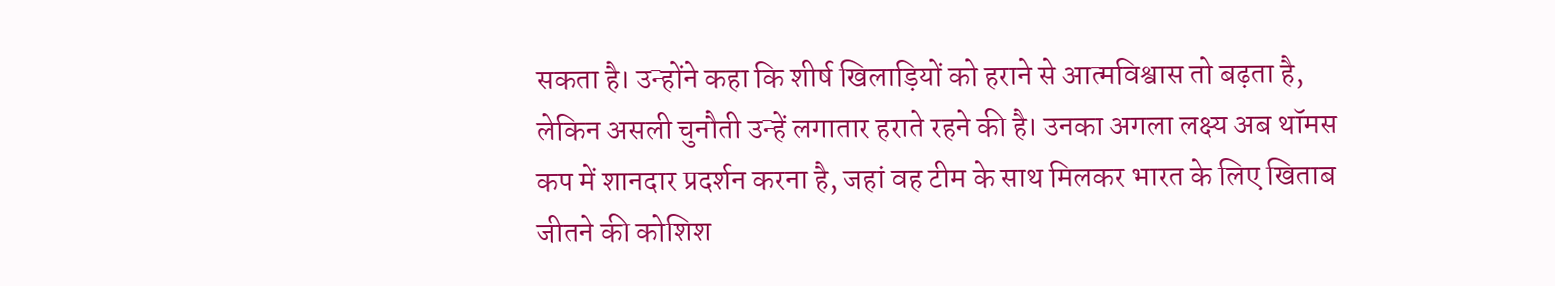सकता है। उन्होंने कहा कि शीर्ष खिलाड़ियों को हराने से आत्मविश्वास तो बढ़ता है, लेकिन असली चुनौती उन्हें लगातार हराते रहने की है। उनका अगला लक्ष्य अब थॉमस कप में शानदार प्रदर्शन करना है, जहां वह टीम के साथ मिलकर भारत के लिए खिताब जीतने की कोशिश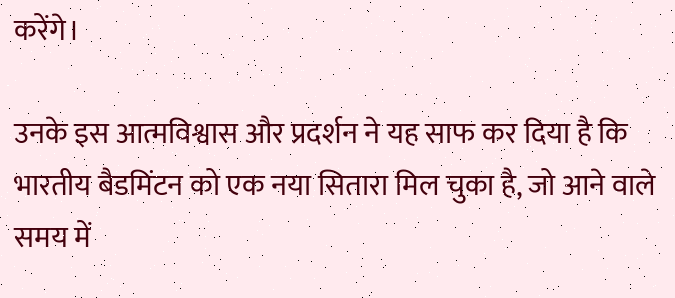करेंगे।

उनके इस आत्मविश्वास और प्रदर्शन ने यह साफ कर दिया है कि भारतीय बैडमिंटन को एक नया सितारा मिल चुका है, जो आने वाले समय में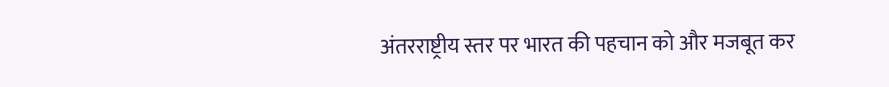अंतरराष्ट्रीय स्तर पर भारत की पहचान को और मजबूत कर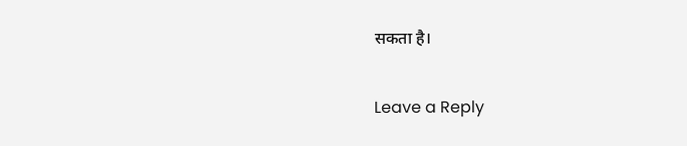सकता है।

Leave a Reply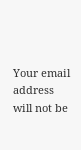Your email address will not be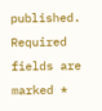published. Required fields are marked *